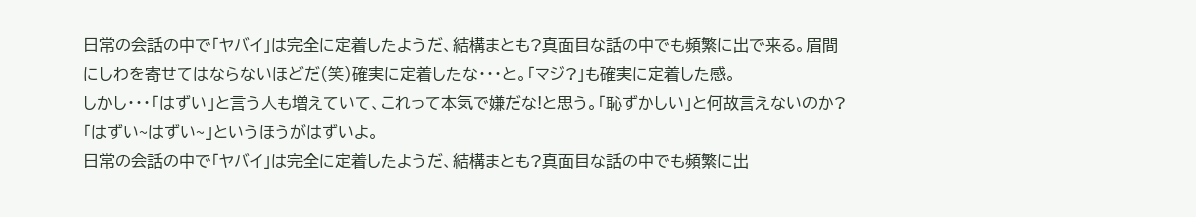日常の会話の中で「ヤバイ」は完全に定着したようだ、結構まとも?真面目な話の中でも頻繁に出で来る。眉間にしわを寄せてはならないほどだ(笑)確実に定着したな・・・と。「マジ?」も確実に定着した感。
しかし・・・「はずい」と言う人も増えていて、これって本気で嫌だな!と思う。「恥ずかしい」と何故言えないのか?「はずい~はずい~」というほうがはずいよ。
日常の会話の中で「ヤバイ」は完全に定着したようだ、結構まとも?真面目な話の中でも頻繁に出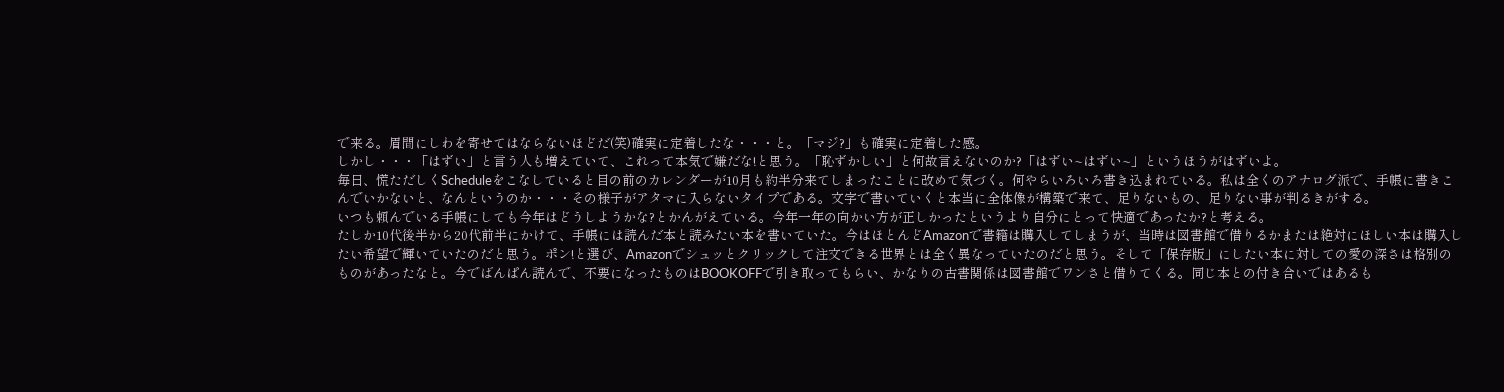で来る。眉間にしわを寄せてはならないほどだ(笑)確実に定着したな・・・と。「マジ?」も確実に定着した感。
しかし・・・「はずい」と言う人も増えていて、これって本気で嫌だな!と思う。「恥ずかしい」と何故言えないのか?「はずい~はずい~」というほうがはずいよ。
毎日、慌ただしくScheduleをこなしていると目の前のカレンダーが10月も約半分来てしまったことに改めて気づく。何やらいろいろ書き込まれている。私は全くのアナログ派で、手帳に書きこんでいかないと、なんというのか・・・その様子がアタマに入らないタイプである。文字で書いていくと本当に全体像が構築で来て、足りないもの、足りない事が判るきがする。
いつも頼んでいる手帳にしても今年はどうしようかな?とかんがえている。今年一年の向かい方が正しかったというより自分にとって快適であったか?と考える。
たしか10代後半から20代前半にかけて、手帳には読んだ本と読みたい本を書いていた。今はほとんどAmazonで書籍は購入してしまうが、当時は図書館で借りるかまたは絶対にほしい本は購入したい希望で輝いていたのだと思う。ポン!と選び、Amazonでシュッとクリックして注文できる世界とは全く異なっていたのだと思う。そして「保存版」にしたい本に対しての愛の深さは格別のものがあったなと。今でばんぱん読んで、不要になったものはBOOKOFFで引き取ってもらい、かなりの古書関係は図書館でワンさと借りてくる。同じ本との付き合いではあるも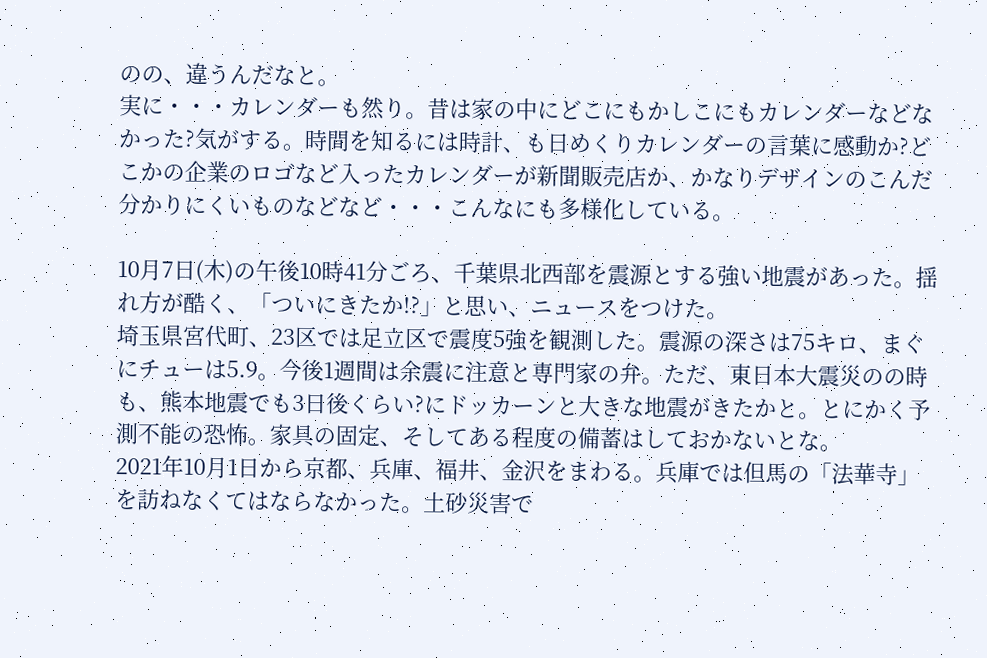のの、違うんだなと。
実に・・・カレンダーも然り。昔は家の中にどこにもかしこにもカレンダーなどなかった?気がする。時間を知るには時計、も日めくりカレンダーの言葉に感動か?どこかの企業のロゴなど入ったカレンダーが新聞販売店か、かなりデザインのこんだ分かりにくいものなどなど・・・こんなにも多様化している。

10月7日(木)の午後10時41分ごろ、千葉県北西部を震源とする強い地震があった。揺れ方が酷く、「ついにきたか!?」と思い、ニュースをつけた。
埼玉県宮代町、23区では足立区で震度5強を観測した。震源の深さは75キロ、まぐにチューは5.9。今後1週間は余震に注意と専門家の弁。ただ、東日本大震災のの時も、熊本地震でも3日後くらい?にドッカーンと大きな地震がきたかと。とにかく予測不能の恐怖。家具の固定、そしてある程度の備蓄はしておかないとな。
2021年10月1日から京都、兵庫、福井、金沢をまわる。兵庫では但馬の「法華寺」を訪ねなくてはならなかった。土砂災害で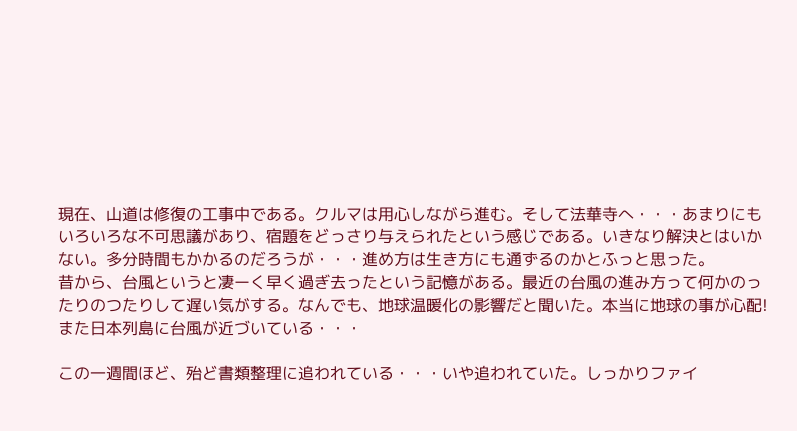現在、山道は修復の工事中である。クルマは用心しながら進む。そして法華寺へ・・・あまりにもいろいろな不可思議があり、宿題をどっさり与えられたという感じである。いきなり解決とはいかない。多分時間もかかるのだろうが・・・進め方は生き方にも通ずるのかとふっと思った。
昔から、台風というと凄ーく早く過ぎ去ったという記憶がある。最近の台風の進み方って何かのったりのつたりして遅い気がする。なんでも、地球温暖化の影響だと聞いた。本当に地球の事が心配!また日本列島に台風が近づいている・・・

この一週間ほど、殆ど書類整理に追われている・・・いや追われていた。しっかりファイ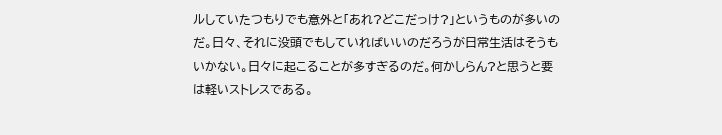ルしていたつもりでも意外と「あれ?どこだっけ?」というものが多いのだ。日々、それに没頭でもしていればいいのだろうが日常生活はそうもいかない。日々に起こることが多すぎるのだ。何かしらん?と思うと要は軽いストレスである。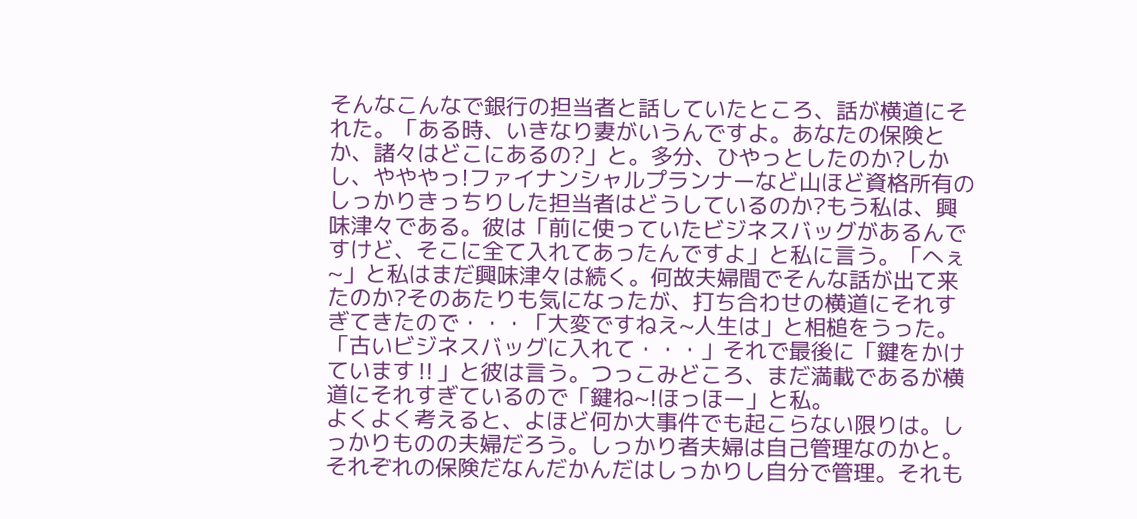そんなこんなで銀行の担当者と話していたところ、話が横道にそれた。「ある時、いきなり妻がいうんですよ。あなたの保険とか、諸々はどこにあるの?」と。多分、ひやっとしたのか?しかし、やややっ!ファイナンシャルプランナーなど山ほど資格所有のしっかりきっちりした担当者はどうしているのか?もう私は、興味津々である。彼は「前に使っていたビジネスバッグがあるんですけど、そこに全て入れてあったんですよ」と私に言う。「へぇ~」と私はまだ興味津々は続く。何故夫婦間でそんな話が出て来たのか?そのあたりも気になったが、打ち合わせの横道にそれすぎてきたので・・・「大変ですねえ~人生は」と相槌をうった。「古いビジネスバッグに入れて・・・」それで最後に「鍵をかけています‼」と彼は言う。つっこみどころ、まだ満載であるが横道にそれすぎているので「鍵ね~!ほっほー」と私。
よくよく考えると、よほど何か大事件でも起こらない限りは。しっかりものの夫婦だろう。しっかり者夫婦は自己管理なのかと。それぞれの保険だなんだかんだはしっかりし自分で管理。それも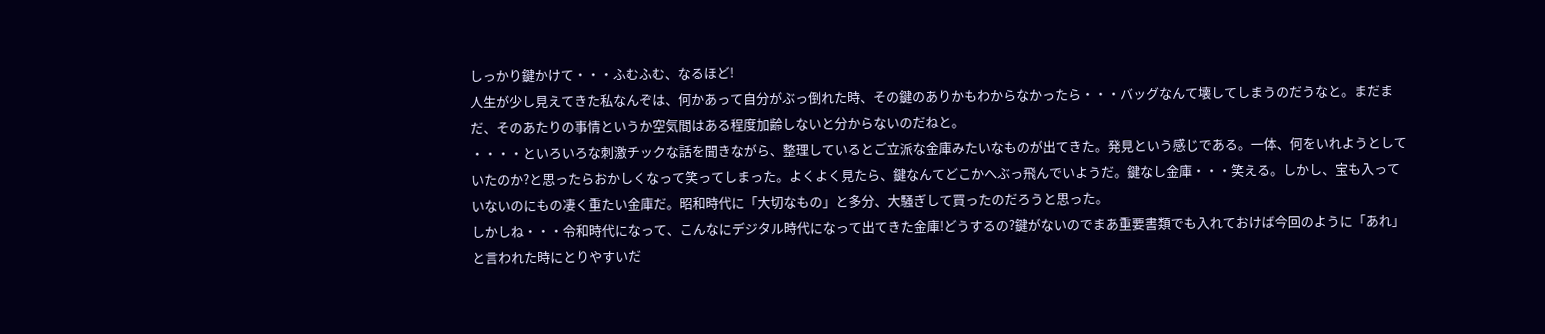しっかり鍵かけて・・・ふむふむ、なるほど!
人生が少し見えてきた私なんぞは、何かあって自分がぶっ倒れた時、その鍵のありかもわからなかったら・・・バッグなんて壊してしまうのだうなと。まだまだ、そのあたりの事情というか空気間はある程度加齢しないと分からないのだねと。
・・・・といろいろな刺激チックな話を聞きながら、整理しているとご立派な金庫みたいなものが出てきた。発見という感じである。一体、何をいれようとしていたのか?と思ったらおかしくなって笑ってしまった。よくよく見たら、鍵なんてどこかへぶっ飛んでいようだ。鍵なし金庫・・・笑える。しかし、宝も入っていないのにもの凄く重たい金庫だ。昭和時代に「大切なもの」と多分、大騒ぎして買ったのだろうと思った。
しかしね・・・令和時代になって、こんなにデジタル時代になって出てきた金庫!どうするの?鍵がないのでまあ重要書類でも入れておけば今回のように「あれ」と言われた時にとりやすいだ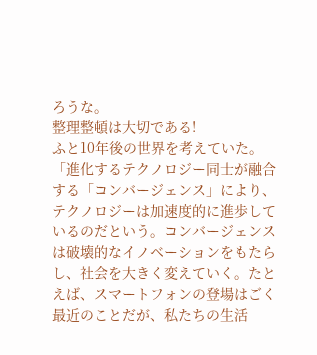ろうな。
整理整頓は大切である!
ふと10年後の世界を考えていた。
「進化するテクノロジー同士が融合する「コンバージェンス」により、テクノロジーは加速度的に進歩しているのだという。コンバージェンスは破壊的なイノベーションをもたらし、社会を大きく変えていく。たとえば、スマートフォンの登場はごく最近のことだが、私たちの生活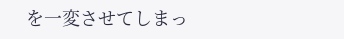を一変させてしまっ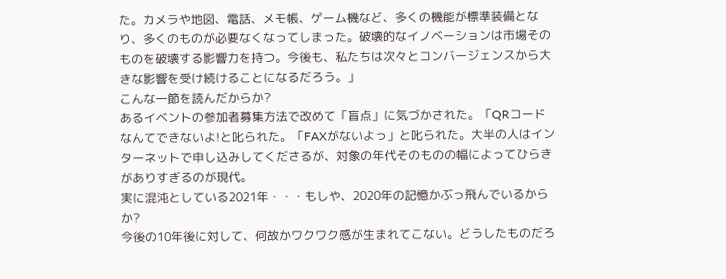た。カメラや地図、電話、メモ帳、ゲーム機など、多くの機能が標準装備となり、多くのものが必要なくなってしまった。破壊的なイノベーションは市場そのものを破壊する影響力を持つ。今後も、私たちは次々とコンバージェンスから大きな影響を受け続けることになるだろう。」
こんな一節を読んだからか?
あるイベントの参加者募集方法で改めて「盲点」に気づかされた。「QRコードなんてできないよ!と叱られた。「FAXがないよっ」と叱られた。大半の人はインターネットで申し込みしてくださるが、対象の年代そのものの幅によってひらきがありすぎるのが現代。
実に混沌としている2021年・・・もしや、2020年の記憶かぶっ飛んでいるからか?
今後の10年後に対して、何故かワクワク感が生まれてこない。どうしたものだろ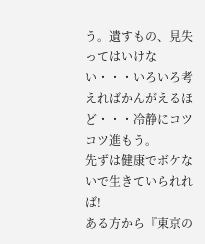う。遺すもの、見失ってはいけない・・・いろいろ考えればかんがえるほど・・・冷静にコツコツ進もう。
先ずは健康でボケないで生きていられれば!
ある方から『東京の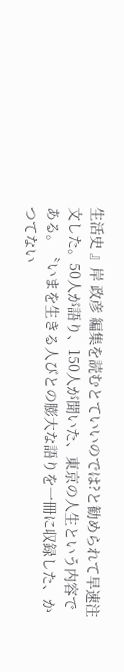生活史 』岸 政彦 編集を読むとていいのでは?と勧められて早速注文した。50人が語り、150人が聞いた、東京の人生という内容である。〝いまを生きる人びとの膨大な語りを一冊に収録した、かつてない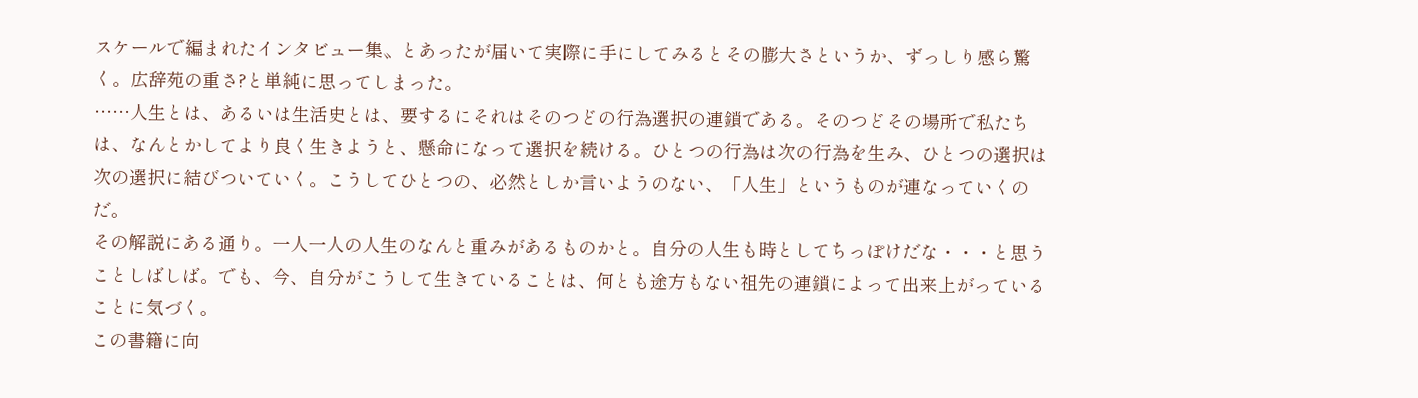スケールで編まれたインタビュー集〟とあったが届いて実際に手にしてみるとその膨大さというか、ずっしり感ら驚く。広辞苑の重さ?と単純に思ってしまった。
……人生とは、あるいは生活史とは、要するにそれはそのつどの行為選択の連鎖である。そのつどその場所で私たちは、なんとかしてより良く生きようと、懸命になって選択を続ける。ひとつの行為は次の行為を生み、ひとつの選択は次の選択に結びついていく。こうしてひとつの、必然としか言いようのない、「人生」というものが連なっていくのだ。
その解説にある通り。一人一人の人生のなんと重みがあるものかと。自分の人生も時としてちっぽけだな・・・と思うことしばしば。でも、今、自分がこうして生きていることは、何とも途方もない祖先の連鎖によって出来上がっていることに気づく。
この書籍に向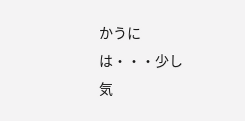かうには・・・少し気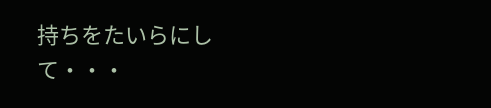持ちをたいらにして・・・